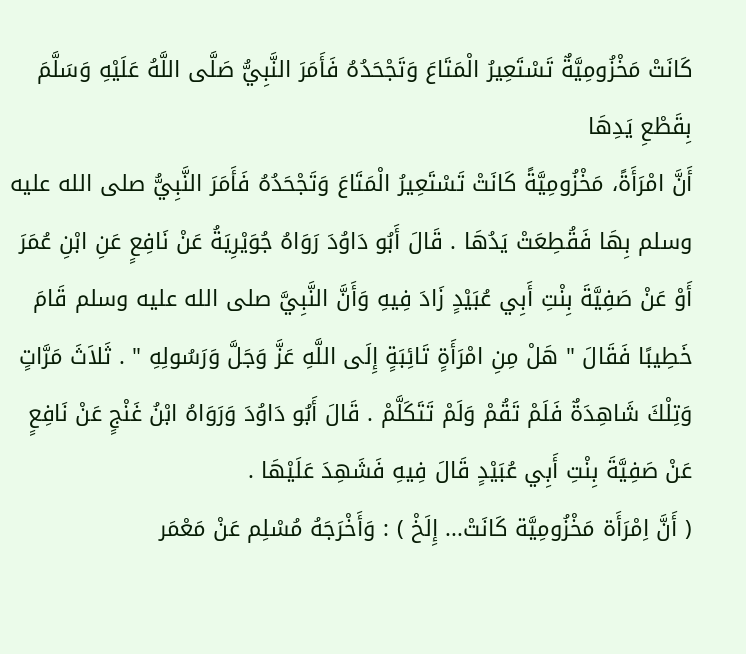كَانَتْ مَخْزُومِيَّةٌ تَسْتَعِيرُ الْمَتَاعَ وَتَجْحَدُهُ فَأَمَرَ النَّبِيُّ صَلَّى اللَّهُ عَلَيْهِ وَسَلَّمَ بِقَطْعِ يَدِهَا
أَنَّ امْرَأَةً، مَخْزُومِيَّةً كَانَتْ تَسْتَعِيرُ الْمَتَاعَ وَتَجْحَدُهُ فَأَمَرَ النَّبِيُّ صلى الله عليه وسلم بِهَا فَقُطِعَتْ يَدُهَا . قَالَ أَبُو دَاوُدَ رَوَاهُ جُوَيْرِيَةُ عَنْ نَافِعٍ عَنِ ابْنِ عُمَرَ أَوْ عَنْ صَفِيَّةَ بِنْتِ أَبِي عُبَيْدٍ زَادَ فِيهِ وَأَنَّ النَّبِيَّ صلى الله عليه وسلم قَامَ خَطِيبًا فَقَالَ " هَلْ مِنِ امْرَأَةٍ تَائِبَةٍ إِلَى اللَّهِ عَزَّ وَجَلَّ وَرَسُولِهِ " . ثَلاَثَ مَرَّاتٍ وَتِلْكَ شَاهِدَةٌ فَلَمْ تَقُمْ وَلَمْ تَتَكَلَّمْ . قَالَ أَبُو دَاوُدَ وَرَوَاهُ ابْنُ غَنْجٍ عَنْ نَافِعٍ عَنْ صَفِيَّةَ بِنْتِ أَبِي عُبَيْدٍ قَالَ فِيهِ فَشَهِدَ عَلَيْهَا .
( أَنَّ اِمْرَأَة مَخْزُومِيَّة كَانَتْ... إِلَخْ ) : وَأَخْرَجَهُ مُسْلِم عَنْ مَعْمَر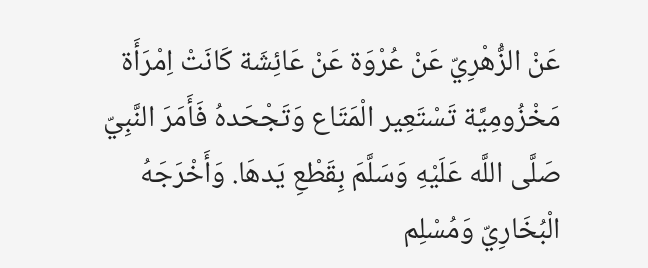عَنْ الزُّهْرِيّ عَنْ عُرْوَة عَنْ عَائِشَة كَانَتْ اِمْرَأَة مَخْزُومِيَّة تَسْتَعِير الْمَتَاع وَتَجْحَدهُ فَأَمَرَ النَّبِيّ صَلَّى اللَّه عَلَيْهِ وَسَلَّمَ بِقَطْعِ يَدهَا. وَأَخْرَجَهُ الْبُخَارِيّ وَمُسْلِم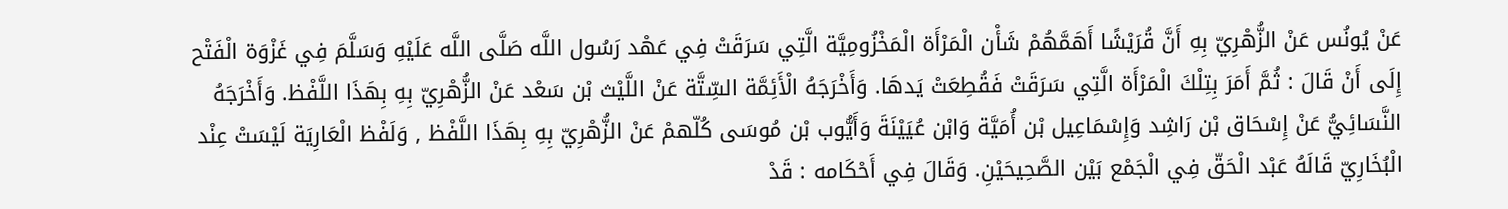عَنْ يُونُس عَنْ الزُّهْرِيّ بِهِ أَنَّ قُرَيْشًا أَهَمَّهُمْ شَأْن الْمَرْأَة الْمَخْزُومِيَّة الَّتِي سَرَقَتْ فِي عَهْد رَسُول اللَّه صَلَّى اللَّه عَلَيْهِ وَسَلَّمَ فِي غَزْوَة الْفَتْح إِلَى أَنْ قَالَ : ثُمَّ أَمَرَ بِتِلْكَ الْمَرْأَة الَّتِي سَرَقَتْ فَقُطِعَتْ يَدهَا. وَأَخْرَجَهُ الْأَئِمَّة السِّتَّة عَنْ اللَّيْث بْن سَعْد عَنْ الزُّهْرِيّ بِهِ بِهَذَا اللَّفْظ. وَأَخْرَجَهُ النَّسَائِيُّ عَنْ إِسْحَاق بْن رَاشِد وَإِسْمَاعِيل بْن أُمَيَّة وَابْن عُيَيْنَةَ وَأَيُّوب بْن مُوسَى كُلّهمْ عَنْ الزُّهْرِيّ بِهِ بِهَذَا اللَّفْظ , وَلَفْظ الْعَارِيَة لَيْسَتْ عِنْد الْبُخَارِيّ قَالَهُ عَبْد الْحَقّ فِي الْجَمْع بَيْن الصَّحِيحَيْنِ. وَقَالَ فِي أَحْكَامه : قَدْ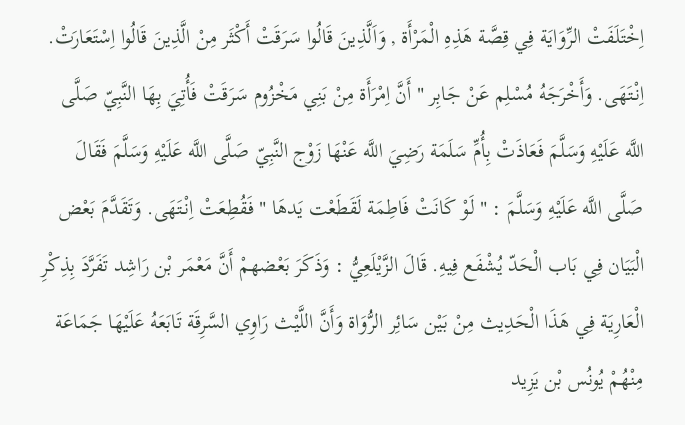اِخْتَلَفَتْ الرِّوَايَة فِي قِصَّة هَذِهِ الْمَرْأَة , وَاَلَّذِينَ قَالُوا سَرَقَتْ أَكْثَر مِنْ الَّذِينَ قَالُوا اِسْتَعَارَتْ. اِنْتَهَى. وَأَخْرَجَهُ مُسْلِم عَنْ جَابِر " أَنَّ اِمْرَأَة مِنْ بَنِي مَخْزُوم سَرَقَتْ فَأُتِيَ بِهَا النَّبِيّ صَلَّى اللَّه عَلَيْهِ وَسَلَّمَ فَعَاذَتْ بِأُمِّ سَلَمَة رَضِيَ اللَّه عَنْهَا زَوْج النَّبِيّ صَلَّى اللَّه عَلَيْهِ وَسَلَّمَ فَقَالَ صَلَّى اللَّه عَلَيْهِ وَسَلَّمَ : " لَوْ كَانَتْ فَاطِمَة لَقَطَعْت يَدهَا " فَقُطِعَتْ اِنْتَهَى. وَتَقَدَّمَ بَعْض الْبَيَان فِي بَاب الْحَدّ يُشْفَع فِيهِ. قَالَ الزَّيْلَعِيُّ : وَذَكَرَ بَعْضهمْ أَنَّ مَعْمَر بْن رَاشِد تَفَرَّدَ بِذِكْرِ الْعَارِيَة فِي هَذَا الْحَدِيث مِنْ بَيْن سَائِر الرُّوَاة وَأَنَّ اللَّيْث رَاوِي السَّرِقَة تَابَعَهُ عَلَيْهَا جَمَاعَة مِنْهُمْ يُونُس بْن يَزِيد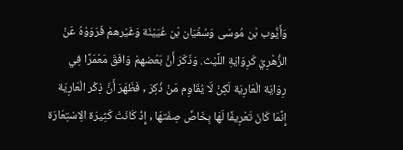وَأَيُّوب بْن مُوسَى وَسُفْيَان بْن عُيَيْنَة وَغَيْرهمْ فَرَوَوْهُ عَنْ الزُّهْرِيّ كَرِوَايَةِ اللَّيْث. وَذَكَرَ أَنَّ بَعْضهمْ وَافَقَ مَعْمَرًا فِي رِوَايَة الْعَارِيَة لَكِنْ لَا يُقَاوِم مَنْ ذُكِرَ , فَظَهَرَ أَنَّ ذِكْر الْعَارِيَة إِنَّمَا كَانَ تَعْرِيفًا لَهَا بِخَاصِّ صِفَتهَا , إِذْ كَانَتْ كَثِيرَة الِاسْتِعَارَة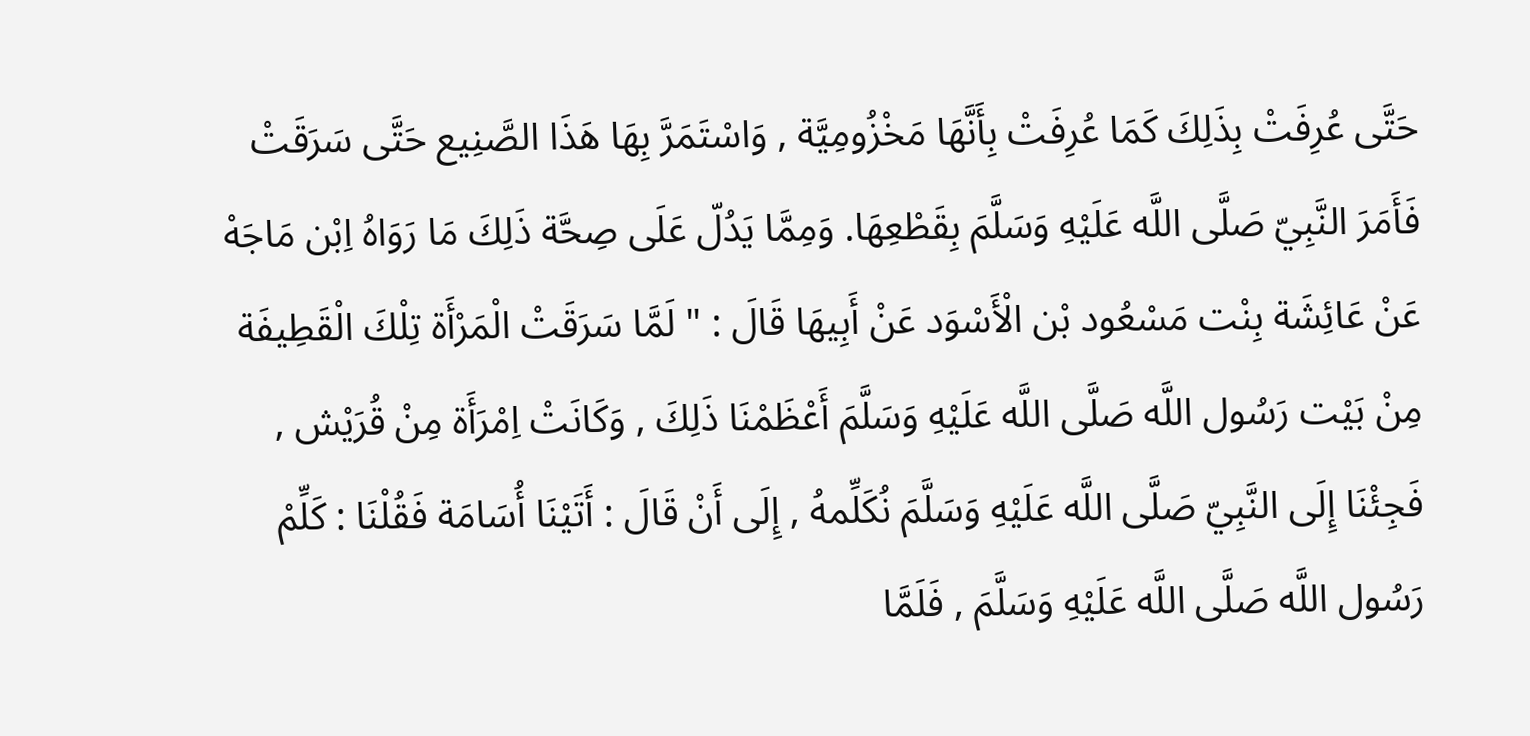حَتَّى عُرِفَتْ بِذَلِكَ كَمَا عُرِفَتْ بِأَنَّهَا مَخْزُومِيَّة , وَاسْتَمَرَّ بِهَا هَذَا الصَّنِيع حَتَّى سَرَقَتْ فَأَمَرَ النَّبِيّ صَلَّى اللَّه عَلَيْهِ وَسَلَّمَ بِقَطْعِهَا. وَمِمَّا يَدُلّ عَلَى صِحَّة ذَلِكَ مَا رَوَاهُ اِبْن مَاجَهْ عَنْ عَائِشَة بِنْت مَسْعُود بْن الْأَسْوَد عَنْ أَبِيهَا قَالَ : " لَمَّا سَرَقَتْ الْمَرْأَة تِلْكَ الْقَطِيفَة مِنْ بَيْت رَسُول اللَّه صَلَّى اللَّه عَلَيْهِ وَسَلَّمَ أَعْظَمْنَا ذَلِكَ , وَكَانَتْ اِمْرَأَة مِنْ قُرَيْش , فَجِئْنَا إِلَى النَّبِيّ صَلَّى اللَّه عَلَيْهِ وَسَلَّمَ نُكَلِّمهُ , إِلَى أَنْ قَالَ : أَتَيْنَا أُسَامَة فَقُلْنَا : كَلِّمْ رَسُول اللَّه صَلَّى اللَّه عَلَيْهِ وَسَلَّمَ , فَلَمَّا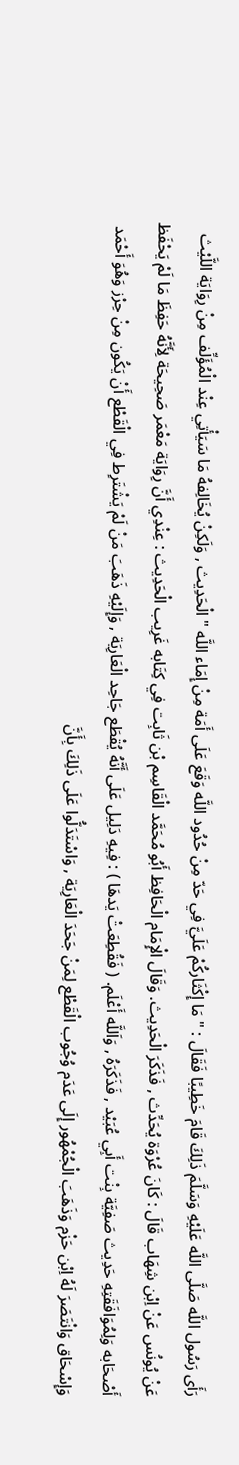رَأَى رَسُول اللَّه صَلَّى اللَّه عَلَيْهِ وَسَلَّمَ ذَلِكَ قَامَ خَطِيبًا فَقَالَ : " مَا إِكْثَاركُمْ عَلَيَّ فِي حَدّ مِنْ حُدُود اللَّه وَقَعَ عَلَى أَمَة مِنْ إِمَاء اللَّه " الْحَدِيث , وَلَكِنْ يُخَالِفهُ مَا سَيَأْتِي عِنْد الْمُؤَلِّف مِنْ رِوَايَة اللَّيْث عَنْ يُونُس عَنْ اِبْن شِهَاب قَالَ : كَانَ عُرْوَة يُحَدِّث , فَذَكَرَ الْحَدِيث. وَقَالَ الْإِمَام الْحَافِظ أَبُو مُحَمَّد الْقَاسِم بْن ثَابِت فِي كِتَابه غَرِيب الْحَدِيث : عِنْدِي أَنَّ رِوَايَة مَعْمَر صَحِيحَة لِأَنَّهُ حَفِظَ مَا لَمْ يَحْفَظ أَصْحَابه وَلِمُوَافَقَتِهِ حَدِيث صَفِيَّة بِنْت أَبِي عُبَيْد , فَذَكَرَهُ , وَاَللَّه أَعْلَم. ( فَقُطِعَتْ يَدهَا ) : فِيهِ دَلِيل عَلَى أَنَّهُ يُقْطَع جَاحِد الْعَارِيَة , وَإِلَيْهِ ذَهَبَ مَنْ لَمْ يَشْتَرِط فِي الْقَطْع أَنْ يَكُون مِنْ حِرْز وَهُوَ أَحْمَد وَإِسْحَاق وَانْتَصَرَ لَهُ اِبْن حَزْم وَذَهَبَ الْجُمْهُور إِلَى عَدَم وُجُوب الْقَطْع لِمَنْ جَحَدَ الْعَارِيَة , وَاسْتَدَلُّوا عَلَى ذَلِكَ بِأَنَّ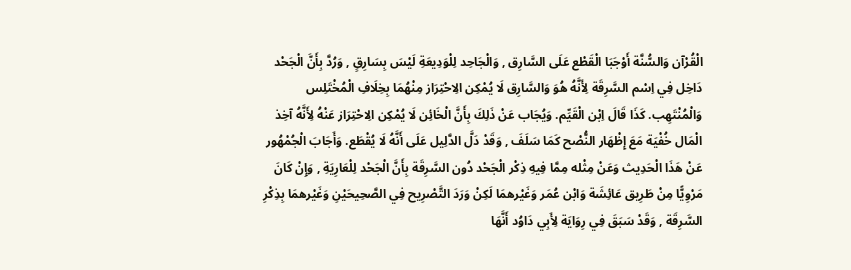الْقُرْآن وَالسُّنَّة أَوْجَبَا الْقَطْع عَلَى السَّارِق , وَالْجَاحِد لِلْوَدِيعَةِ لَيْسَ بِسَارِقٍ , وَرُدَّ بِأَنَّ الْجَحْد دَاخِل فِي اِسْم السَّرِقَة لِأَنَّهُ هُوَ وَالسَّارِق لَا يُمْكِن الِاحْتِرَاز مِنْهُمَا بِخِلَافِ الْمُخْتَلِس وَالْمُنْتَهِب. كَذَا قَالَ اِبْن الْقَيِّم. وَيُجَاب عَنْ ذَلِكَ بِأَنَّ الْخَائِن لَا يُمْكِن الِاحْتِرَاز عَنْهُ لِأَنَّهُ آخِذ الْمَال خُفْيَة مَعَ إِظْهَار النُّصْح كَمَا سَلَفَ , وَقَدْ دَلَّ الدَّلِيل عَلَى أَنَّهُ لَا يُقْطَع. وَأَجَابَ الْجُمْهُور عَنْ هَذَا الْحَدِيث وَعَنْ مِثْله مِمَّا فِيهِ ذِكْر الْجَحْد دُون السَّرِقَة بِأَنَّ الْجَحْد لِلْعَارِيَةِ , وَإِنْ كَانَ مَرْوِيًّا مِنْ طَرِيق عَائِشَة وَابْن عُمَر وَغَيْرهمَا لَكِنْ وَرَدَ التَّصْرِيح فِي الصَّحِيحَيْنِ وَغَيْرهمَا بِذِكْرِ السَّرِقَة , وَقَدْ سَبَقَ فِي رِوَايَة لِأَبِي دَاوُد أَنَّهَا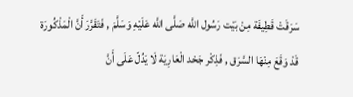سَرَقَتْ قَطِيفَة مِنْ بَيْت رَسُول اللَّه صَلَّى اللَّه عَلَيْهِ وَسَلَّمَ , فَتَقَرَّرَ أَنَّ الْمَذْكُورَة قَدْ وَقَعَ مِنْهَا السَّرَق , فَذِكْر جَحْد الْعَارِيَة لَا يَدُلّ عَلَى أَنَّ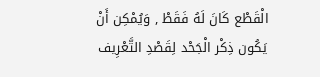الْقَطْع كَانَ لَهُ فَقَطْ , وَيُمْكِن أَنْ يَكُون ذِكْر الْجَحْد لِقَصْدِ التَّعْرِيف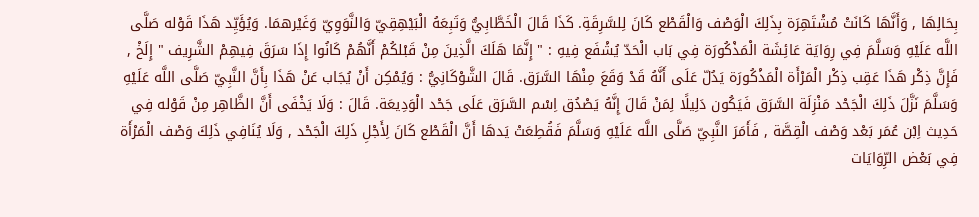بِحَالِهَا , وَأَنَّهَا كَانَتْ مُشْتَهِرَة بِذَلِكَ الْوَصْف وَالْقَطْع كَانَ لِلسَّرِقَةِ. كَذَا قَالَ الْخَطَّابِيُّ وَتَبِعَهُ الْبَيْهِقِيّ وَالنَّوَوِيّ وَغَيْرهمَا. وَيُؤَيِّد هَذَا قَوْله صَلَّى اللَّه عَلَيْهِ وَسَلَّمَ فِي رِوَايَة عَائِشَة الْمَذْكُورَة فِي بَاب الْحَدّ يُشْفَع فِيهِ : " إِنَّمَا هَلَكَ الَّذِينَ مِنْ قَبْلكُمْ أَنَّهُمْ كَانُوا إِذَا سَرَقَ فِيهِمْ الشَّرِيف " إِلَخْ , فَإِنَّ ذِكْر هَذَا عَقِب ذِكْر الْمَرْأَة الْمَذْكُورَة يَدُلّ عَلَى أَنَّهُ قَدْ وَقَعَ مِنْهَا السَّرَق. قَالَ الشَّوْكَانِيُّ : وَيُمْكِن أَنْ يُجَاب عَنْ هَذَا بِأَنَّ النَّبِيّ صَلَّى اللَّه عَلَيْهِ وَسَلَّمَ نَزَّلَ ذَلِكَ الْجَحْد مَنْزِلَة السَّرَق فَيَكُون دَلِيلًا لِمَنْ قَالَ إِنَّهُ يَصْدُق اِسْم السَّرَق عَلَى جَحْد الْوَدِيعَة. قَالَ : وَلَا يَخْفَى أَنَّ الظَّاهِر مِنْ قَوْله فِي حَدِيث اِبْن عُمَر بَعْد وَصْف الْقِصَّة , فَأَمَرَ النَّبِيّ صَلَّى اللَّه عَلَيْهِ وَسَلَّمَ فَقُطِعَتْ يَدهَا أَنَّ الْقَطْع كَانَ لِأَجْلِ ذَلِكَ الْجَحْد , وَلَا يُنَافِي ذَلِكَ وَصْف الْمَرْأَة فِي بَعْض الرِّوَايَات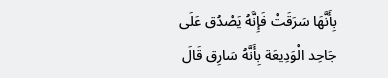بِأَنَّهَا سَرَقَتْ فَإِنَّهُ يَصْدُق عَلَى جَاحِد الْوَدِيعَة بِأَنَّهُ سَارِق قَالَ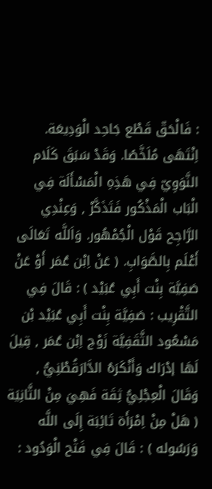: فَالْحَقّ قَطْع جَاحِد الْوَدِيعَة. اِنْتَهَى مُلَخَّصًا. وَقَدْ سَبَقَ كَلَام النَّوَوِيّ فِي هَذِهِ الْمَسْأَلَة فِي الْبَاب الْمَذْكُور فَتَذَكَّرْ , وَعِنْدِي الرَّاجِح قَوْل الْجُمْهُور. وَاَللَّه تَعَالَى أَعْلَم بِالصَّوَابِ. ( عَنْ اِبْن عُمَر أَوْ عَنْ صَفِيَّة بِنْت أَبِي عُبَيْد ) : قَالَ فِي التَّقْرِيب : صَفِيَّة بِنْت أَبِي عُبَيْد بْن مَسْعُود الثَّقَفِيَّة زَوْج اِبْن عُمَر , قِيلَ لَهَا إدْرَاك وَأَنْكَرَهُ الدَّارَقُطْنِيُّ , وَقَالَ الْعِجْلِيُّ ثِقَة فَهِيَ مِنْ الثَّانِيَة ( هَلْ مِنْ اِمْرَأَة تَائِبَة إِلَى اللَّه وَرَسُوله ) : قَالَ فِي فَتْح الْوَدُود :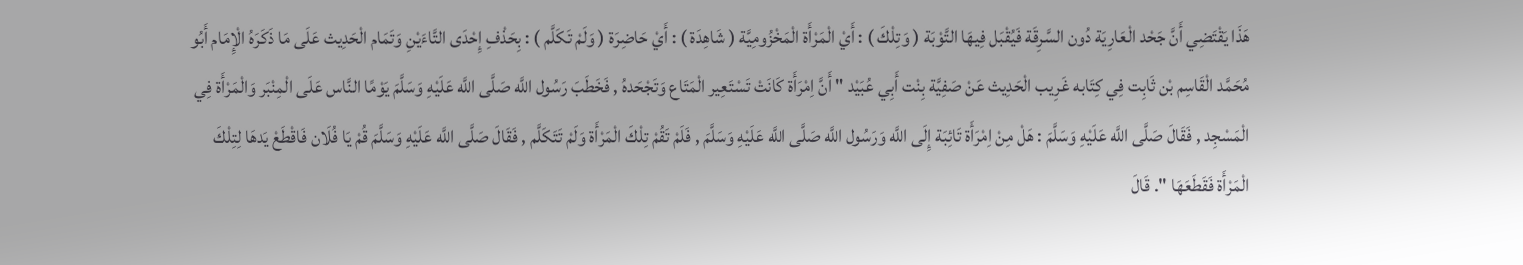هَذَا يَقْتَضِي أَنَّ جَحْد الْعَارِيَة دُون السَّرِقَة فَيُقْبَل فِيهَا التَّوْبَة ( وَتِلْكَ ) : أَيْ الْمَرْأَة الْمَخْزُومِيَّة ( شَاهِدَة ) : أَيْ حَاضِرَة ( وَلَمْ تَكَلَّم ) : بِحَذْفِ إِحْدَى التَّاءَيْنِ وَتَمَام الْحَدِيث عَلَى مَا ذَكَرَهُ الْإِمَام أَبُو مُحَمَّد الْقَاسِم بْن ثَابِت فِي كِتَابه غَرِيب الْحَدِيث عَنْ صَفِيَّة بِنْت أَبِي عُبَيْد " أَنَّ اِمْرَأَة كَانَتْ تَسْتَعِير الْمَتَاع وَتَجْحَدهُ , فَخَطَبَ رَسُول اللَّه صَلَّى اللَّه عَلَيْهِ وَسَلَّمَ يَوْمًا النَّاس عَلَى الْمِنْبَر وَالْمَرْأَة فِي الْمَسْجِد , فَقَالَ صَلَّى اللَّه عَلَيْهِ وَسَلَّمَ : هَلْ مِنْ اِمْرَأَة تَائِبَة إِلَى اللَّه وَرَسُول اللَّه صَلَّى اللَّه عَلَيْهِ وَسَلَّمَ , فَلَمْ تَقُمْ تِلْكَ الْمَرْأَة وَلَمْ تَتَكَلَّم , فَقَالَ صَلَّى اللَّه عَلَيْهِ وَسَلَّمَ قُمْ يَا فُلَان فَاقْطَعْ يَدهَا لِتِلْكَ الْمَرْأَة فَقَطَعَهَا ". قَالَ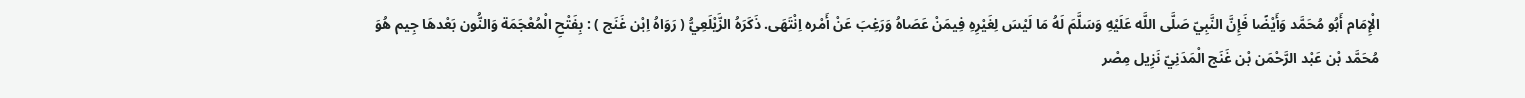الْإِمَام أَبُو مُحَمَّد وَأَيْضًا فَإِنَّ النَّبِيّ صَلَّى اللَّه عَلَيْهِ وَسَلَّمَ لَهُ مَا لَيْسَ لِغَيْرِهِ فِيمَنْ عَصَاهُ وَرَغِبَ عَنْ أَمْره اِنْتَهَى. ذَكَرَهُ الزَّيْلَعِيُّ ( رَوَاهُ اِبْن غَنَج ) : بِفَتْحِ الْمُعْجَمَة وَالنُّون بَعْدهَا جِيم هُوَ مُحَمَّد بْن عَبْد الرَّحْمَن بْن غَنَج الْمَدَنِيّ نَزِيل مِصْر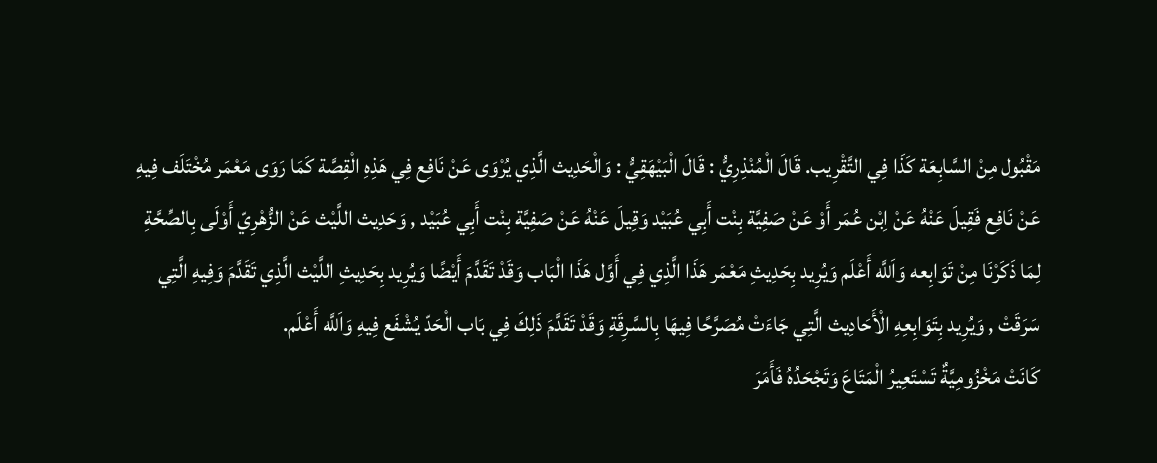مَقْبُول مِنْ السَّابِعَة كَذَا فِي التَّقْرِيب. قَالَ الْمُنْذِرِيُّ : قَالَ الْبَيْهَقِيُّ : وَالْحَدِيث الَّذِي يُرْوَى عَنْ نَافِع فِي هَذِهِ الْقِصَّة كَمَا رَوَى مَعْمَر مُخْتَلَف فِيهِ عَنْ نَافِع فَقِيلَ عَنْهُ عَنْ اِبْن عُمَر أَوْ عَنْ صَفِيَّة بِنْت أَبِي عُبَيْد وَقِيلَ عَنْهُ عَنْ صَفِيَّة بِنْت أَبِي عُبَيْد , وَحَدِيث اللَّيْث عَنْ الزُّهْرِيّ أَوْلَى بِالصِّحَّةِ لِمَا ذَكَرْنَا مِنْ تَوَابِعه وَاَللَّه أَعْلَم وَيُرِيد بِحَدِيثِ مَعْمَر هَذَا الَّذِي فِي أَوَّل هَذَا الْبَاب وَقَدْ تَقَدَّمَ أَيْضًا وَيُرِيد بِحَدِيثِ اللَّيْث الَّذِي تَقَدَّمَ وَفِيهِ الَّتِي سَرَقَتْ , وَيُرِيد بِتَوَابِعِهِ الْأَحَادِيث الَّتِي جَاءَتْ مُصَرَّحًا فِيهَا بِالسَّرِقَةِ وَقَدْ تَقَدَّمَ ذَلِكَ فِي بَاب الْحَدّ يُشْفَع فِيهِ وَاَللَّه أَعْلَم.
كَانَتْ مَخْزُومِيَّةٌ تَسْتَعِيرُ الْمَتَاعَ وَتَجْحَدُهُ فَأَمَرَ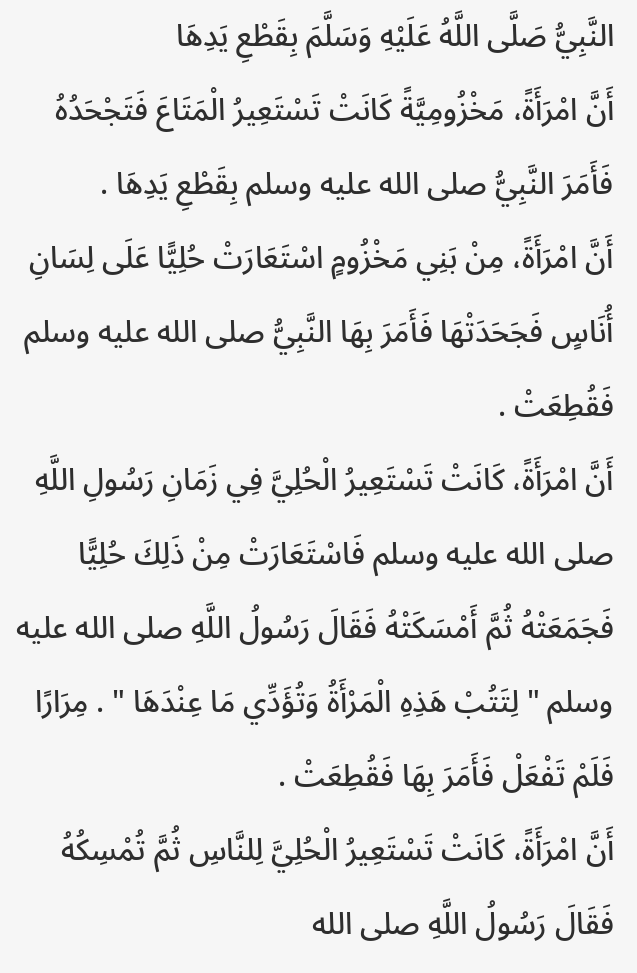النَّبِيُّ صَلَّى اللَّهُ عَلَيْهِ وَسَلَّمَ بِقَطْعِ يَدِهَا
أَنَّ امْرَأَةً، مَخْزُومِيَّةً كَانَتْ تَسْتَعِيرُ الْمَتَاعَ فَتَجْحَدُهُ فَأَمَرَ النَّبِيُّ صلى الله عليه وسلم بِقَطْعِ يَدِهَا .
أَنَّ امْرَأَةً، مِنْ بَنِي مَخْزُومٍ اسْتَعَارَتْ حُلِيًّا عَلَى لِسَانِ أُنَاسٍ فَجَحَدَتْهَا فَأَمَرَ بِهَا النَّبِيُّ صلى الله عليه وسلم فَقُطِعَتْ .
أَنَّ امْرَأَةً، كَانَتْ تَسْتَعِيرُ الْحُلِيَّ فِي زَمَانِ رَسُولِ اللَّهِ صلى الله عليه وسلم فَاسْتَعَارَتْ مِنْ ذَلِكَ حُلِيًّا فَجَمَعَتْهُ ثُمَّ أَمْسَكَتْهُ فَقَالَ رَسُولُ اللَّهِ صلى الله عليه وسلم " لِتَتُبْ هَذِهِ الْمَرْأَةُ وَتُؤَدِّي مَا عِنْدَهَا " . مِرَارًا فَلَمْ تَفْعَلْ فَأَمَرَ بِهَا فَقُطِعَتْ .
أَنَّ امْرَأَةً، كَانَتْ تَسْتَعِيرُ الْحُلِيَّ لِلنَّاسِ ثُمَّ تُمْسِكُهُ فَقَالَ رَسُولُ اللَّهِ صلى الله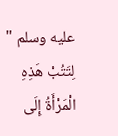عليه وسلم " لِتَتُبْ هَذِهِ الْمَرْأَةُ إِلَى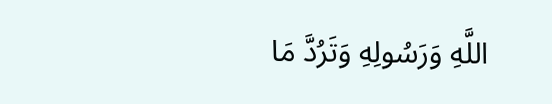اللَّهِ وَرَسُولِهِ وَتَرُدَّ مَا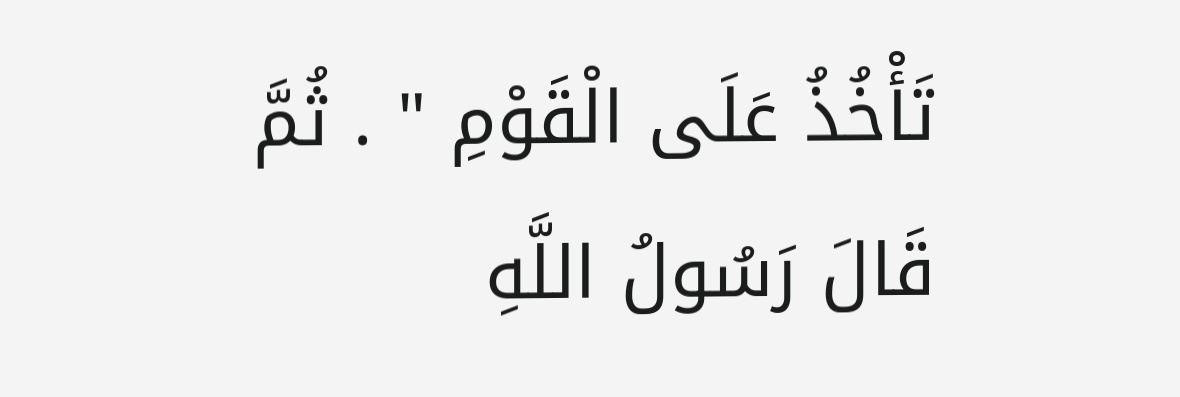تَأْخُذُ عَلَى الْقَوْمِ " . ثُمَّ قَالَ رَسُولُ اللَّهِ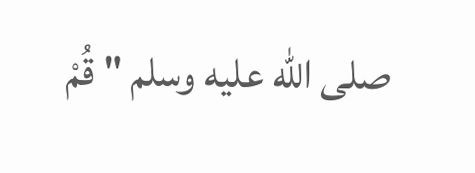صلى الله عليه وسلم " قُمْ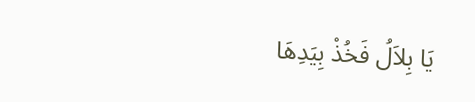يَا بِلاَلُ فَخُذْ بِيَدِهَا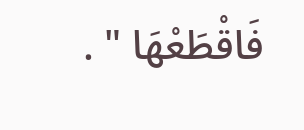فَاقْطَعْهَا " .